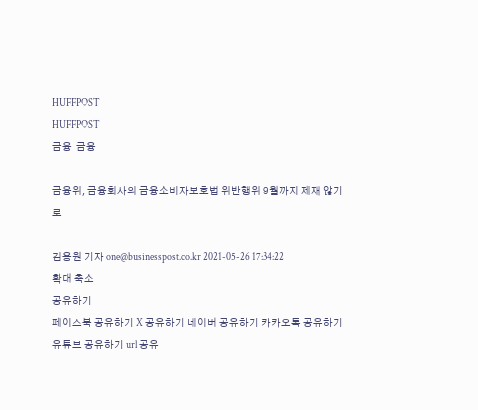HUFFPOST
HUFFPOST
금융  금융

금융위, 금융회사의 금융소비자보호법 위반행위 9월까지 제재 않기로

김용원 기자 one@businesspost.co.kr 2021-05-26 17:34:22
확대 축소
공유하기
페이스북 공유하기 X 공유하기 네이버 공유하기 카카오톡 공유하기 유튜브 공유하기 url 공유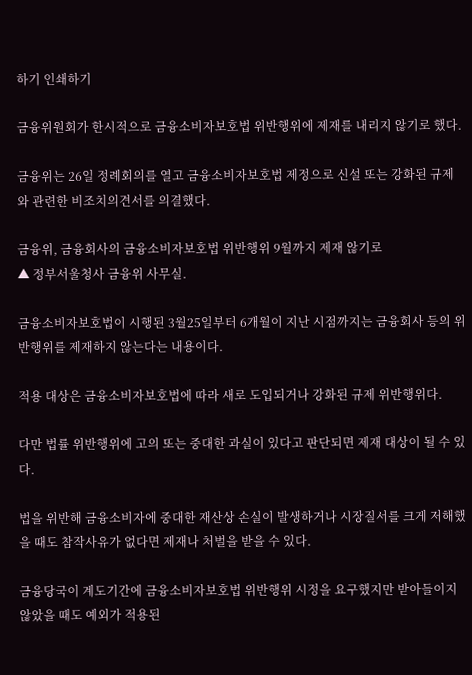하기 인쇄하기

금융위원회가 한시적으로 금융소비자보호법 위반행위에 제재를 내리지 않기로 했다.

금융위는 26일 정례회의를 열고 금융소비자보호법 제정으로 신설 또는 강화된 규제와 관련한 비조치의견서를 의결했다.

금융위, 금융회사의 금융소비자보호법 위반행위 9월까지 제재 않기로
▲ 정부서울청사 금융위 사무실.

금융소비자보호법이 시행된 3월25일부터 6개월이 지난 시점까지는 금융회사 등의 위반행위를 제재하지 않는다는 내용이다.

적용 대상은 금융소비자보호법에 따라 새로 도입되거나 강화된 규제 위반행위다.

다만 법률 위반행위에 고의 또는 중대한 과실이 있다고 판단되면 제재 대상이 될 수 있다.

법을 위반해 금융소비자에 중대한 재산상 손실이 발생하거나 시장질서를 크게 저해했을 때도 참작사유가 없다면 제재나 처벌을 받을 수 있다.

금융당국이 계도기간에 금융소비자보호법 위반행위 시정을 요구했지만 받아들이지 않았을 때도 예외가 적용된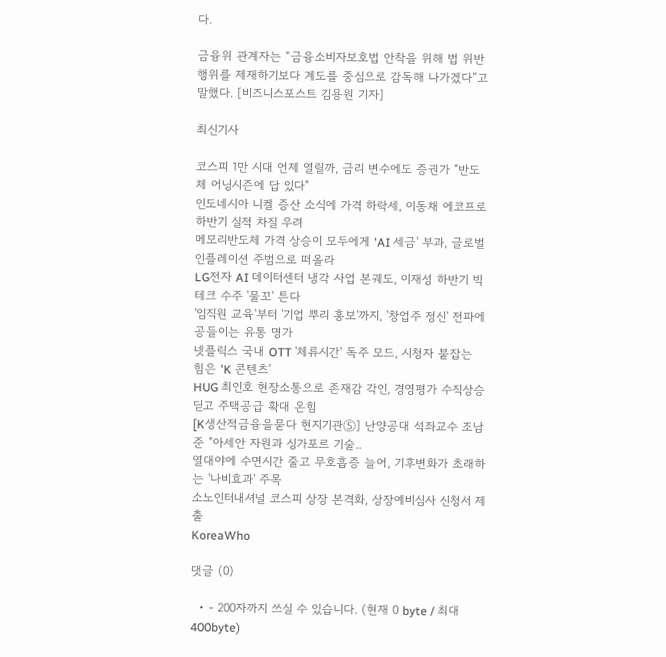다.

금융위 관계자는 “금융소비자보호법 안착을 위해 법 위반행위를 제재하기보다 계도를 중심으로 감독해 나가겠다”고 말했다. [비즈니스포스트 김용원 기자]

최신기사

코스피 1만 시대 언제 열릴까, 금리 변수에도 증권가 "반도체 어닝시즌에 답 있다"
인도네시아 니켈 증산 소식에 가격 하락세, 이동채 에코프로 하반기 실적 차질 우려
메모리반도체 가격 상승이 모두에게 'AI 세금' 부과, 글로벌 인플레이션 주범으로 떠올라
LG전자 AI 데이터센터 냉각 사업 본궤도, 이재성 하반기 빅테크 수주 '물꼬' 튼다
'임직원 교육'부터 '기업 뿌리 홍보'까지, '창업주 정신' 전파에 공들이는 유통 명가
넷플릭스 국내 OTT '체류시간' 독주 모드, 시청자 붙잡는 힘은 'K 콘텐츠'
HUG 최인호 현장소통으로 존재감 각인, 경영평가 수직상승 딛고 주택공급 확대 온힘
[K생산적금융을묻다 현지기관⑤] 난양공대 석좌교수 조남준 "아세안 자원과 싱가포르 기술..
열대야에 수면시간 줄고 무호흡증 늘어, 기후변화가 초래하는 '나비효과' 주목
소노인터내셔널 코스피 상장 본격화, 상장예비심사 신청서 제출
KoreaWho

댓글 (0)

  • - 200자까지 쓰실 수 있습니다. (현재 0 byte / 최대 400byte)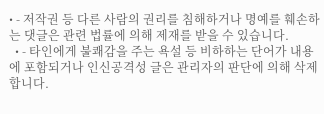• - 저작권 등 다른 사람의 권리를 침해하거나 명예를 훼손하는 댓글은 관련 법률에 의해 제재를 받을 수 있습니다.
  • - 타인에게 불쾌감을 주는 욕설 등 비하하는 단어가 내용에 포함되거나 인신공격성 글은 관리자의 판단에 의해 삭제 합니다.